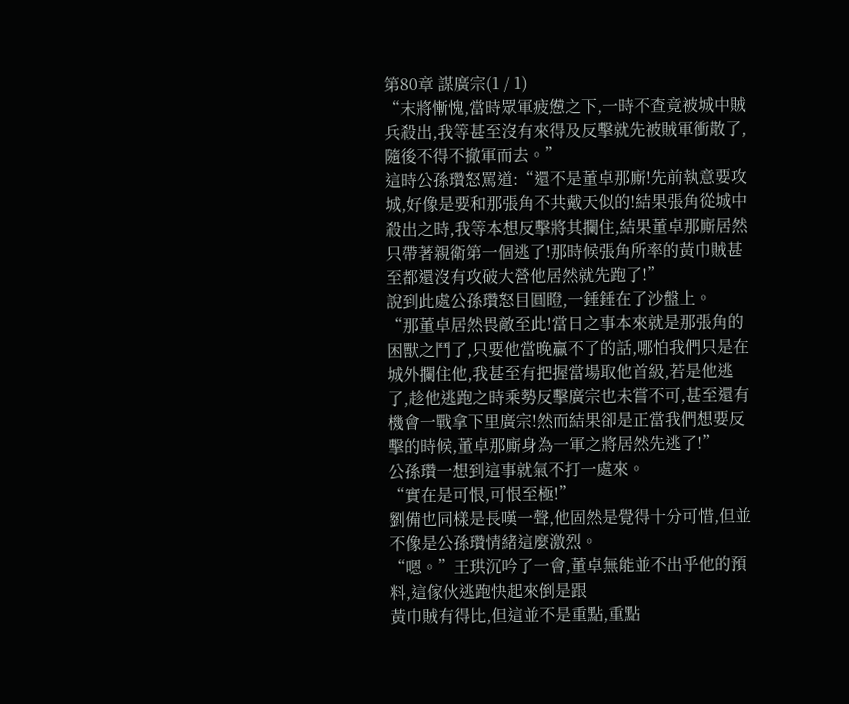第80章 謀廣宗(1 / 1)
“末將慚愧,當時眾軍疲憊之下,一時不查竟被城中賊兵殺出,我等甚至沒有來得及反擊就先被賊軍衝散了,隨後不得不撤軍而去。”
這時公孫瓚怒罵道:“還不是董卓那廝!先前執意要攻城,好像是要和那張角不共戴天似的!結果張角從城中殺出之時,我等本想反擊將其攔住,結果董卓那廝居然只帶著親衛第一個逃了!那時候張角所率的黃巾賊甚至都還沒有攻破大營他居然就先跑了!”
說到此處公孫瓚怒目圓瞪,一錘錘在了沙盤上。
“那董卓居然畏敵至此!當日之事本來就是那張角的困獸之鬥了,只要他當晚贏不了的話,哪怕我們只是在城外攔住他,我甚至有把握當場取他首級,若是他逃了,趁他逃跑之時乘勢反擊廣宗也未嘗不可,甚至還有機會一戰拿下里廣宗!然而結果卻是正當我們想要反擊的時候,董卓那廝身為一軍之將居然先逃了!”
公孫瓚一想到這事就氣不打一處來。
“實在是可恨,可恨至極!”
劉備也同樣是長嘆一聲,他固然是覺得十分可惜,但並不像是公孫瓚情緒這麼激烈。
“嗯。”王珙沉吟了一會,董卓無能並不出乎他的預料,這傢伙逃跑快起來倒是跟
黃巾賊有得比,但這並不是重點,重點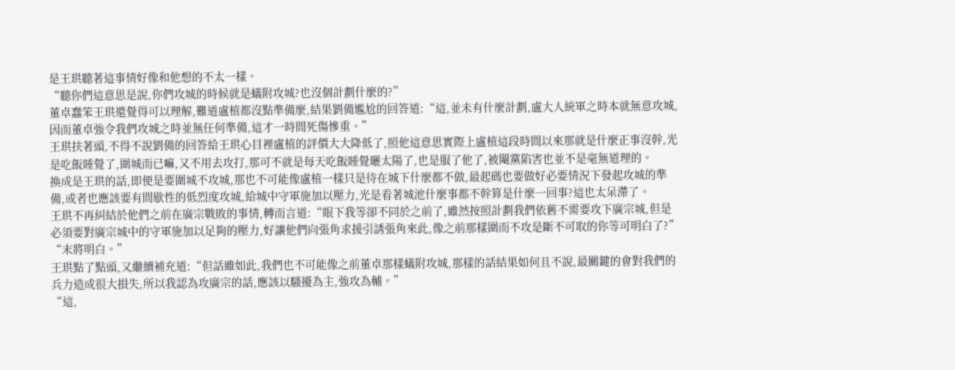是王珙聽著這事情好像和他想的不太一樣。
“聽你們這意思是說,你們攻城的時候就是蟻附攻城?也沒個計劃什麼的?”
董卓蠢笨王珙還覺得可以理解,難道盧植都沒點準備麼,結果劉備尷尬的回答道:“這,並未有什麼計劃,盧大人統軍之時本就無意攻城,因而董卓強令我們攻城之時並無任何準備,這才一時間死傷慘重。”
王珙扶著頭,不得不說劉備的回答給王珙心目裡盧植的評價大大降低了,照他這意思實際上盧植這段時間以來那就是什麼正事沒幹,光是吃飯睡覺了,圍城而已嘛,又不用去攻打,那可不就是每天吃飯睡覺曬太陽了,也是服了他了,被閹黨陷害也並不是毫無道理的。
換成是王珙的話,即便是要圍城不攻城,那也不可能像盧植一樣只是待在城下什麼都不做,最起碼也要做好必要情況下發起攻城的準備,或者也應該要有間歇性的低烈度攻城,給城中守軍施加以壓力,光是看著城池什麼事都不幹算是什麼一回事?這也太呆滯了。
王珙不再糾結於他們之前在廣宗戰敗的事情,轉而言道:“眼下我等卻不同於之前了,雖然按照計劃我們依舊不需要攻下廣宗城,但是必須要對廣宗城中的守軍施加以足夠的壓力,好讓他們向張角求援引誘張角來此,像之前那樣圍而不攻是斷不可取的你等可明白了?”
“末將明白。”
王珙點了點頭,又繼續補充道:“但話雖如此,我們也不可能像之前董卓那樣蟻附攻城,那樣的話結果如何且不說,最關鍵的會對我們的兵力造成很大損失,所以我認為攻廣宗的話,應該以騷擾為主,強攻為輔。”
“這,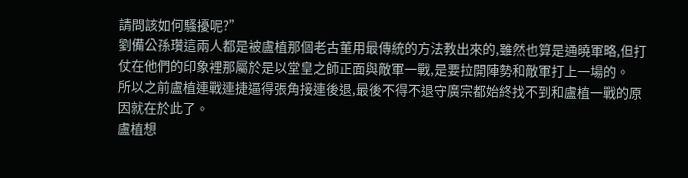請問該如何騷擾呢?”
劉備公孫瓚這兩人都是被盧植那個老古董用最傳統的方法教出來的,雖然也算是通曉軍略,但打仗在他們的印象裡那屬於是以堂皇之師正面與敵軍一戰,是要拉開陣勢和敵軍打上一場的。
所以之前盧植連戰連捷逼得張角接連後退,最後不得不退守廣宗都始終找不到和盧植一戰的原因就在於此了。
盧植想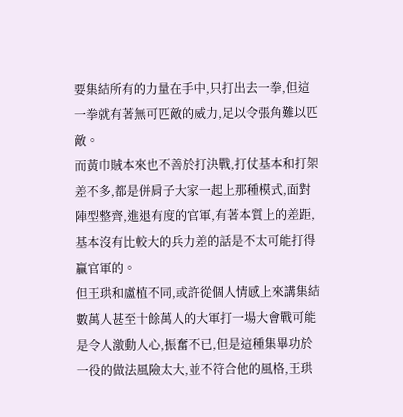要集結所有的力量在手中,只打出去一拳,但這一拳就有著無可匹敵的威力,足以令張角難以匹敵。
而黃巾賊本來也不善於打決戰,打仗基本和打架差不多,都是併肩子大家一起上那種模式,面對陣型整齊,進退有度的官軍,有著本質上的差距,基本沒有比較大的兵力差的話是不太可能打得贏官軍的。
但王珙和盧植不同,或許從個人情感上來講集結數萬人甚至十餘萬人的大軍打一場大會戰可能是令人激動人心,振奮不已,但是這種集畢功於一役的做法風險太大,並不符合他的風格,王珙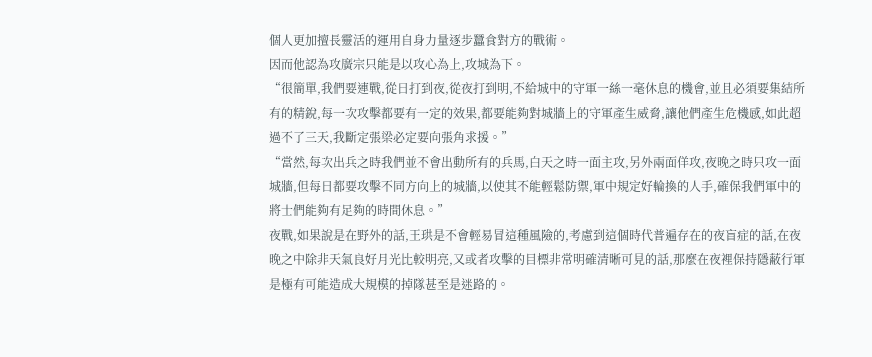個人更加擅長靈活的運用自身力量逐步蠶食對方的戰術。
因而他認為攻廣宗只能是以攻心為上,攻城為下。
“很簡單,我們要連戰,從日打到夜,從夜打到明,不給城中的守軍一絲一毫休息的機會,並且必須要集結所有的精銳,每一次攻擊都要有一定的效果,都要能夠對城牆上的守軍產生威脅,讓他們產生危機感,如此超過不了三天,我斷定張梁必定要向張角求援。”
“當然,每次出兵之時我們並不會出動所有的兵馬,白天之時一面主攻,另外兩面佯攻,夜晚之時只攻一面城牆,但每日都要攻擊不同方向上的城牆,以使其不能輕鬆防禦,軍中規定好輪換的人手,確保我們軍中的將士們能夠有足夠的時間休息。”
夜戰,如果說是在野外的話,王珙是不會輕易冒這種風險的,考慮到這個時代普遍存在的夜盲症的話,在夜晚之中除非天氣良好月光比較明亮,又或者攻擊的目標非常明確清晰可見的話,那麼在夜裡保持隱蔽行軍是極有可能造成大規模的掉隊甚至是迷路的。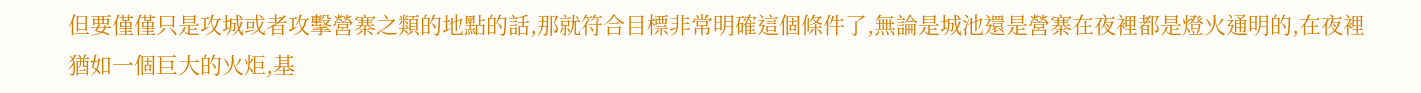但要僅僅只是攻城或者攻擊營寨之類的地點的話,那就符合目標非常明確這個條件了,無論是城池還是營寨在夜裡都是燈火通明的,在夜裡猶如一個巨大的火炬,基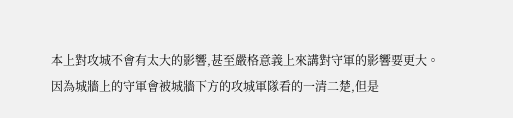本上對攻城不會有太大的影響,甚至嚴格意義上來講對守軍的影響要更大。
因為城牆上的守軍會被城牆下方的攻城軍隊看的一清二楚,但是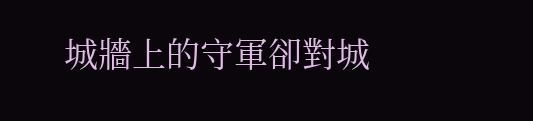城牆上的守軍卻對城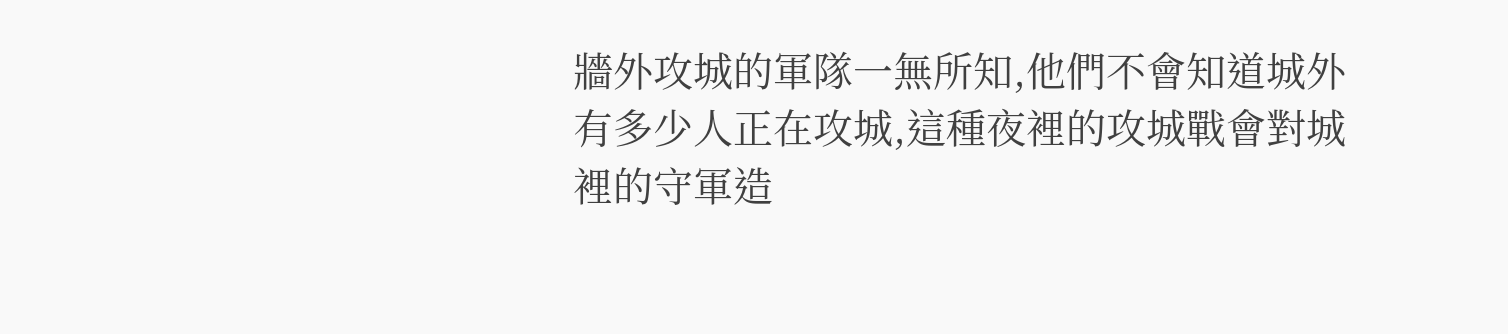牆外攻城的軍隊一無所知,他們不會知道城外有多少人正在攻城,這種夜裡的攻城戰會對城裡的守軍造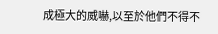成極大的威嚇,以至於他們不得不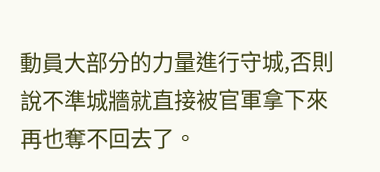動員大部分的力量進行守城,否則說不準城牆就直接被官軍拿下來再也奪不回去了。